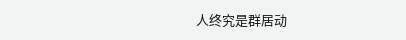人终究是群居动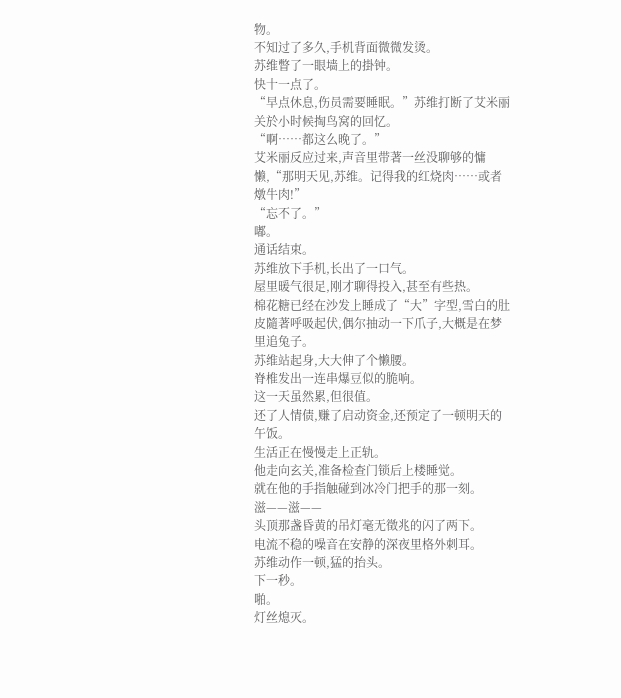物。
不知过了多久,手机背面微微发烫。
苏维瞥了一眼墙上的掛钟。
快十一点了。
“早点休息,伤员需要睡眠。”苏维打断了艾米丽关於小时候掏鸟窝的回忆。
“啊……都这么晚了。”
艾米丽反应过来,声音里带著一丝没聊够的慵懒,“那明天见,苏维。记得我的红烧肉……或者燉牛肉!”
“忘不了。”
嘟。
通话结束。
苏维放下手机,长出了一口气。
屋里暖气很足,刚才聊得投入,甚至有些热。
棉花糖已经在沙发上睡成了“大”字型,雪白的肚皮隨著呼吸起伏,偶尔抽动一下爪子,大概是在梦里追兔子。
苏维站起身,大大伸了个懒腰。
脊椎发出一连串爆豆似的脆响。
这一天虽然累,但很值。
还了人情债,赚了启动资金,还预定了一顿明天的午饭。
生活正在慢慢走上正轨。
他走向玄关,准备检查门锁后上楼睡觉。
就在他的手指触碰到冰冷门把手的那一刻。
滋——滋——
头顶那盏昏黄的吊灯毫无徵兆的闪了两下。
电流不稳的噪音在安静的深夜里格外刺耳。
苏维动作一顿,猛的抬头。
下一秒。
啪。
灯丝熄灭。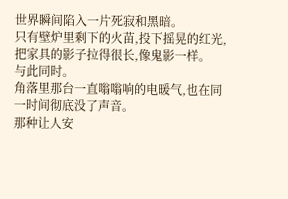世界瞬间陷入一片死寂和黑暗。
只有壁炉里剩下的火苗,投下摇晃的红光,把家具的影子拉得很长,像鬼影一样。
与此同时。
角落里那台一直嗡嗡响的电暖气,也在同一时间彻底没了声音。
那种让人安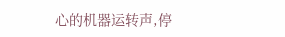心的机器运转声,停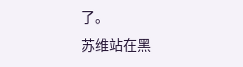了。
苏维站在黑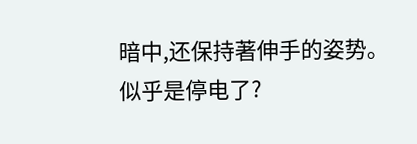暗中,还保持著伸手的姿势。
似乎是停电了?